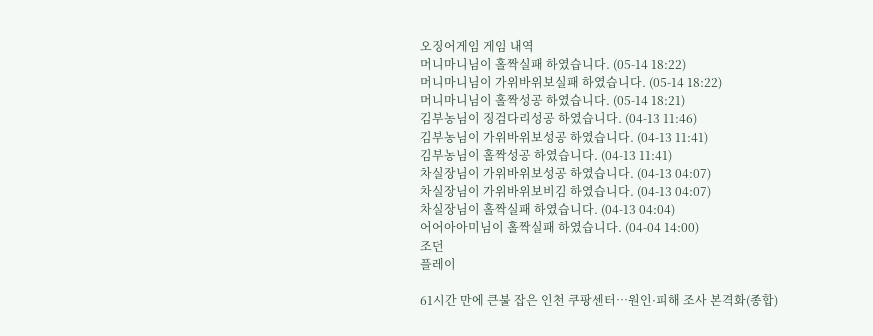오징어게임 게임 내역
머니마니님이 홀짝실패 하였습니다. (05-14 18:22)
머니마니님이 가위바위보실패 하였습니다. (05-14 18:22)
머니마니님이 홀짝성공 하였습니다. (05-14 18:21)
김부농님이 징검다리성공 하였습니다. (04-13 11:46)
김부농님이 가위바위보성공 하였습니다. (04-13 11:41)
김부농님이 홀짝성공 하였습니다. (04-13 11:41)
차실장님이 가위바위보성공 하였습니다. (04-13 04:07)
차실장님이 가위바위보비김 하였습니다. (04-13 04:07)
차실장님이 홀짝실패 하였습니다. (04-13 04:04)
어어아아미님이 홀짝실패 하였습니다. (04-04 14:00)
조던
플레이

61시간 만에 큰불 잡은 인천 쿠팡센터…원인·피해 조사 본격화(종합)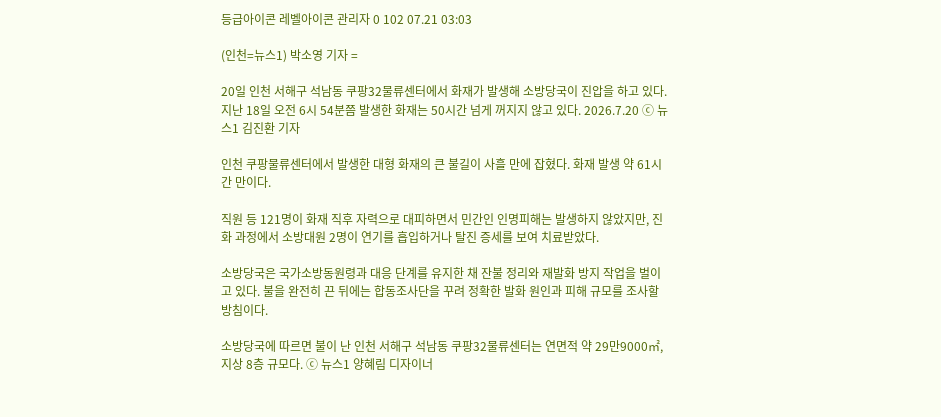등급아이콘 레벨아이콘 관리자 0 102 07.21 03:03

(인천=뉴스1) 박소영 기자 =

20일 인천 서해구 석남동 쿠팡32물류센터에서 화재가 발생해 소방당국이 진압을 하고 있다. 지난 18일 오전 6시 54분쯤 발생한 화재는 50시간 넘게 꺼지지 않고 있다. 2026.7.20 ⓒ 뉴스1 김진환 기자

인천 쿠팡물류센터에서 발생한 대형 화재의 큰 불길이 사흘 만에 잡혔다. 화재 발생 약 61시간 만이다.

직원 등 121명이 화재 직후 자력으로 대피하면서 민간인 인명피해는 발생하지 않았지만, 진화 과정에서 소방대원 2명이 연기를 흡입하거나 탈진 증세를 보여 치료받았다.

소방당국은 국가소방동원령과 대응 단계를 유지한 채 잔불 정리와 재발화 방지 작업을 벌이고 있다. 불을 완전히 끈 뒤에는 합동조사단을 꾸려 정확한 발화 원인과 피해 규모를 조사할 방침이다.

소방당국에 따르면 불이 난 인천 서해구 석남동 쿠팡32물류센터는 연면적 약 29만9000㎡, 지상 8층 규모다. ⓒ 뉴스1 양혜림 디자이너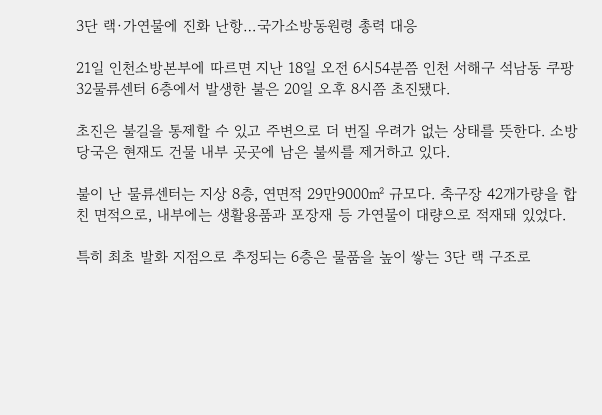3단 랙·가연물에 진화 난항…국가소방동원령 총력 대응

21일 인천소방본부에 따르면 지난 18일 오전 6시54분쯤 인천 서해구 석남동 쿠팡 32물류센터 6층에서 발생한 불은 20일 오후 8시쯤 초진됐다.

초진은 불길을 통제할 수 있고 주변으로 더 번질 우려가 없는 상태를 뜻한다. 소방당국은 현재도 건물 내부 곳곳에 남은 불씨를 제거하고 있다.

불이 난 물류센터는 지상 8층, 연면적 29만9000㎡ 규모다. 축구장 42개가량을 합친 면적으로, 내부에는 생활용품과 포장재 등 가연물이 대량으로 적재돼 있었다.

특히 최초 발화 지점으로 추정되는 6층은 물품을 높이 쌓는 3단 랙 구조로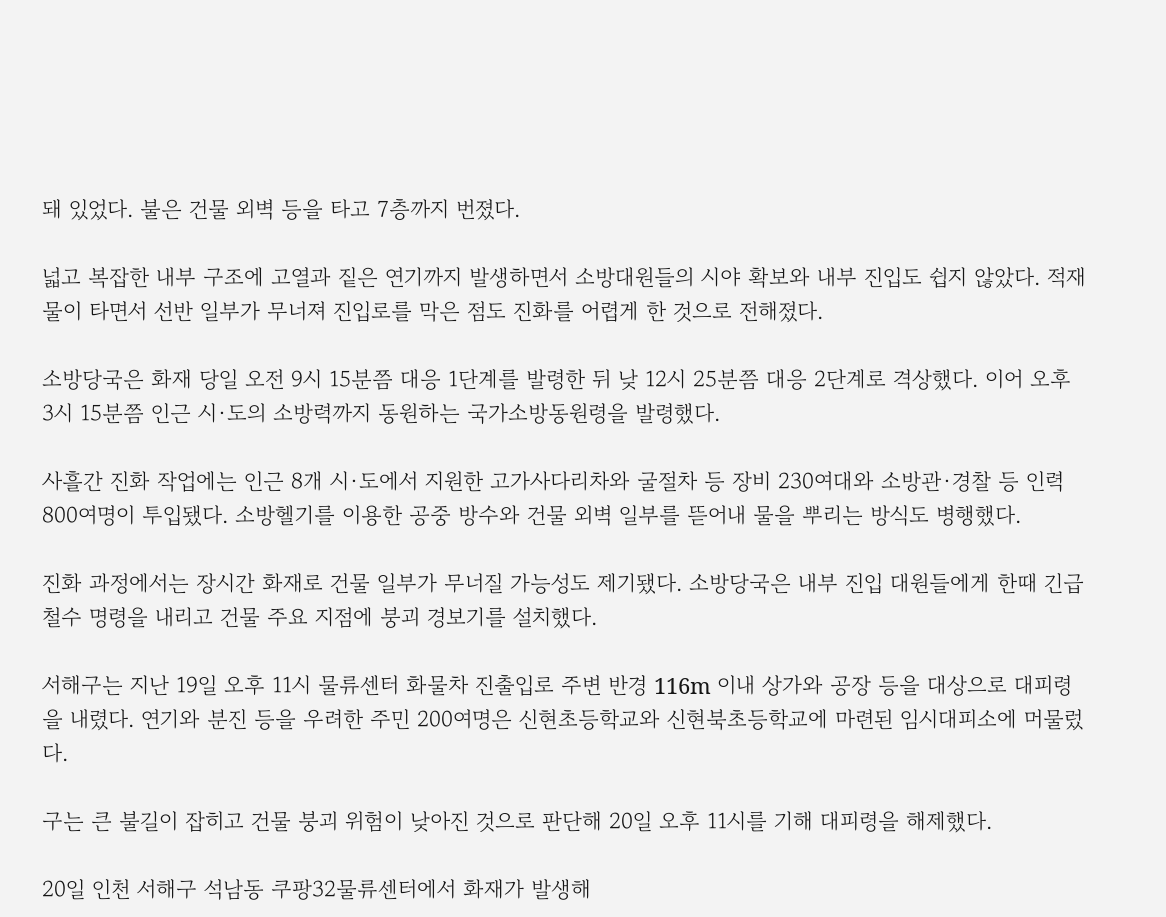돼 있었다. 불은 건물 외벽 등을 타고 7층까지 번졌다.

넓고 복잡한 내부 구조에 고열과 짙은 연기까지 발생하면서 소방대원들의 시야 확보와 내부 진입도 쉽지 않았다. 적재물이 타면서 선반 일부가 무너져 진입로를 막은 점도 진화를 어렵게 한 것으로 전해졌다.

소방당국은 화재 당일 오전 9시 15분쯤 대응 1단계를 발령한 뒤 낮 12시 25분쯤 대응 2단계로 격상했다. 이어 오후 3시 15분쯤 인근 시·도의 소방력까지 동원하는 국가소방동원령을 발령했다.

사흘간 진화 작업에는 인근 8개 시·도에서 지원한 고가사다리차와 굴절차 등 장비 230여대와 소방관·경찰 등 인력 800여명이 투입됐다. 소방헬기를 이용한 공중 방수와 건물 외벽 일부를 뜯어내 물을 뿌리는 방식도 병행했다.

진화 과정에서는 장시간 화재로 건물 일부가 무너질 가능성도 제기됐다. 소방당국은 내부 진입 대원들에게 한때 긴급 철수 명령을 내리고 건물 주요 지점에 붕괴 경보기를 설치했다.

서해구는 지난 19일 오후 11시 물류센터 화물차 진출입로 주변 반경 116m 이내 상가와 공장 등을 대상으로 대피령을 내렸다. 연기와 분진 등을 우려한 주민 200여명은 신현초등학교와 신현북초등학교에 마련된 임시대피소에 머물렀다.

구는 큰 불길이 잡히고 건물 붕괴 위험이 낮아진 것으로 판단해 20일 오후 11시를 기해 대피령을 해제했다.

20일 인천 서해구 석남동 쿠팡32물류센터에서 화재가 발생해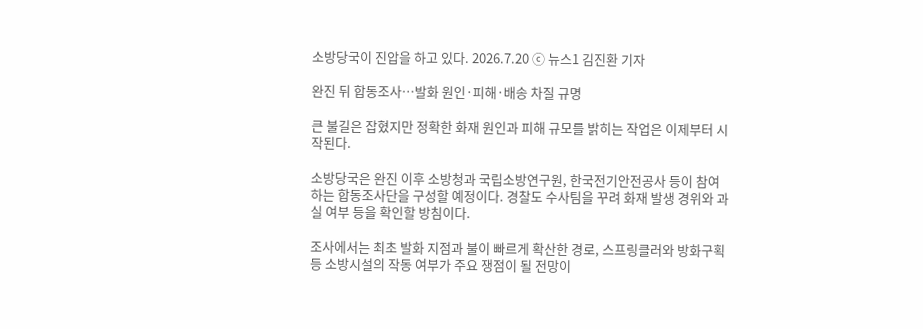소방당국이 진압을 하고 있다. 2026.7.20 ⓒ 뉴스1 김진환 기자

완진 뒤 합동조사…발화 원인·피해·배송 차질 규명

큰 불길은 잡혔지만 정확한 화재 원인과 피해 규모를 밝히는 작업은 이제부터 시작된다.

소방당국은 완진 이후 소방청과 국립소방연구원, 한국전기안전공사 등이 참여하는 합동조사단을 구성할 예정이다. 경찰도 수사팀을 꾸려 화재 발생 경위와 과실 여부 등을 확인할 방침이다.

조사에서는 최초 발화 지점과 불이 빠르게 확산한 경로, 스프링클러와 방화구획 등 소방시설의 작동 여부가 주요 쟁점이 될 전망이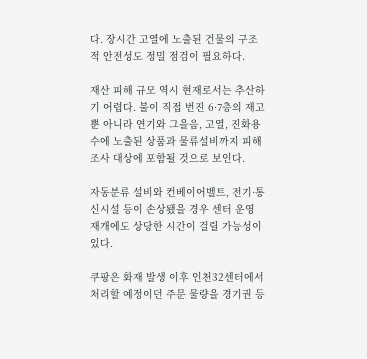다. 장시간 고열에 노출된 건물의 구조적 안전성도 정밀 점검이 필요하다.

재산 피해 규모 역시 현재로서는 추산하기 어렵다. 불이 직접 번진 6·7층의 재고뿐 아니라 연기와 그을음, 고열, 진화용수에 노출된 상품과 물류설비까지 피해 조사 대상에 포함될 것으로 보인다.

자동분류 설비와 컨베이어벨트, 전기·통신시설 등이 손상됐을 경우 센터 운영 재개에도 상당한 시간이 걸릴 가능성이 있다.

쿠팡은 화재 발생 이후 인천32센터에서 처리할 예정이던 주문 물량을 경기권 등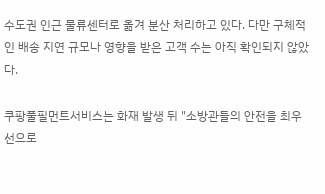수도권 인근 물류센터로 옮겨 분산 처리하고 있다. 다만 구체적인 배송 지연 규모나 영향을 받은 고객 수는 아직 확인되지 않았다.

쿠팡풀필먼트서비스는 화재 발생 뒤 "소방관들의 안전을 최우선으로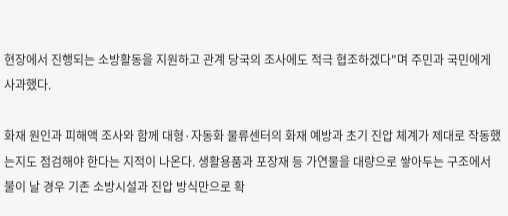현장에서 진행되는 소방활동을 지원하고 관계 당국의 조사에도 적극 협조하겠다"며 주민과 국민에게 사과했다.

화재 원인과 피해액 조사와 함께 대형·자동화 물류센터의 화재 예방과 초기 진압 체계가 제대로 작동했는지도 점검해야 한다는 지적이 나온다. 생활용품과 포장재 등 가연물을 대량으로 쌓아두는 구조에서 불이 날 경우 기존 소방시설과 진압 방식만으로 확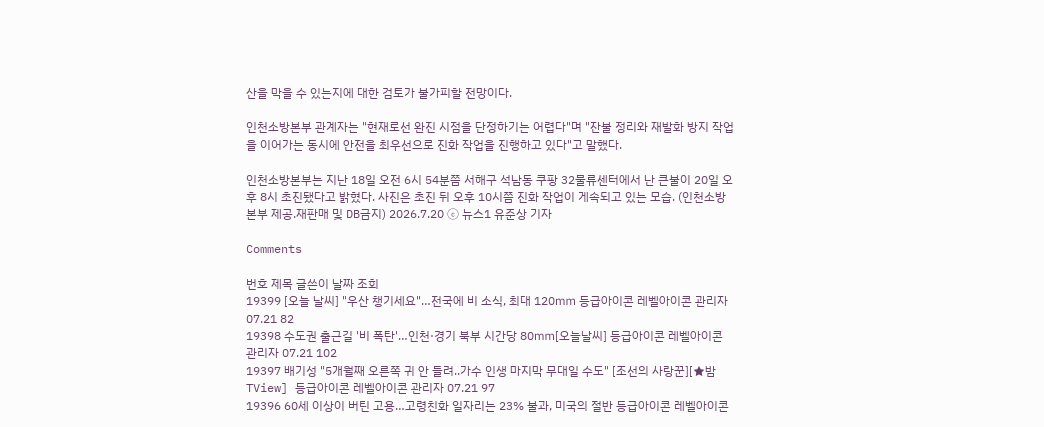산을 막을 수 있는지에 대한 검토가 불가피할 전망이다.

인천소방본부 관계자는 "현재로선 완진 시점을 단정하기는 어렵다"며 "잔불 정리와 재발화 방지 작업을 이어가는 동시에 안전을 최우선으로 진화 작업을 진행하고 있다"고 말했다.

인천소방본부는 지난 18일 오전 6시 54분쯤 서해구 석남동 쿠팡 32물류센터에서 난 큰불이 20일 오후 8시 초진됐다고 밝혔다. 사진은 초진 뒤 오후 10시쯤 진화 작업이 게속되고 있는 모습. (인천소방본부 제공.재판매 및 DB금지) 2026.7.20 ⓒ 뉴스1 유준상 기자

Comments

번호 제목 글쓴이 날짜 조회
19399 [오늘 날씨] "우산 챙기세요"…전국에 비 소식, 최대 120㎜ 등급아이콘 레벨아이콘 관리자 07.21 82
19398 수도권 출근길 '비 폭탄'…인천·경기 북부 시간당 80㎜[오늘날씨] 등급아이콘 레벨아이콘 관리자 07.21 102
19397 배기성 "5개월째 오른쪽 귀 안 들려..가수 인생 마지막 무대일 수도" [조선의 사랑꾼][★밤TView] 등급아이콘 레벨아이콘 관리자 07.21 97
19396 60세 이상이 버틴 고용…고령친화 일자리는 23% 불과, 미국의 절반 등급아이콘 레벨아이콘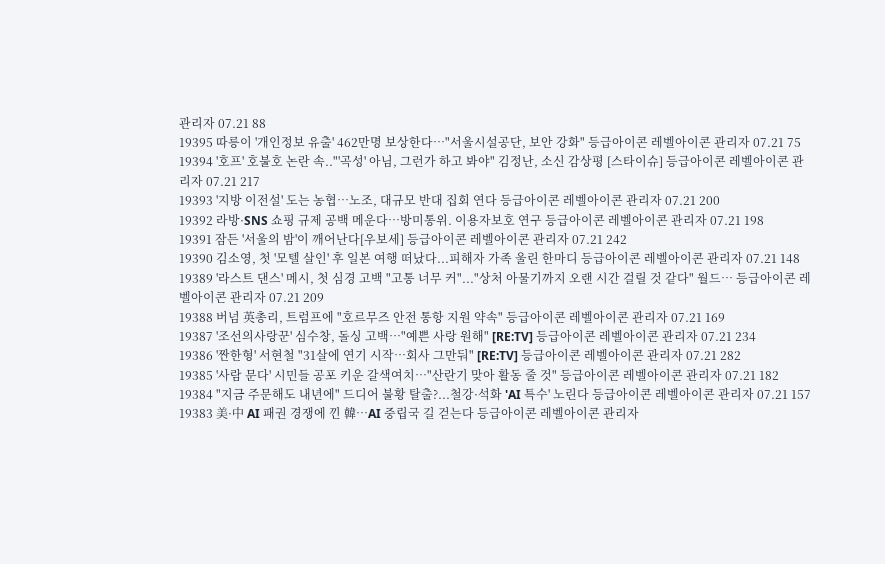관리자 07.21 88
19395 따릉이 '개인정보 유출' 462만명 보상한다…"서울시설공단, 보안 강화" 등급아이콘 레벨아이콘 관리자 07.21 75
19394 '호프' 호불호 논란 속.."'곡성' 아님, 그런가 하고 봐야" 김정난, 소신 감상평 [스타이슈] 등급아이콘 레벨아이콘 관리자 07.21 217
19393 '지방 이전설' 도는 농협…노조, 대규모 반대 집회 연다 등급아이콘 레벨아이콘 관리자 07.21 200
19392 라방·SNS 쇼핑 규제 공백 메운다…방미통위. 이용자보호 연구 등급아이콘 레벨아이콘 관리자 07.21 198
19391 잠든 '서울의 밤'이 깨어난다[우보세] 등급아이콘 레벨아이콘 관리자 07.21 242
19390 김소영, 첫 '모텔 살인' 후 일본 여행 떠났다...피해자 가족 울린 한마디 등급아이콘 레벨아이콘 관리자 07.21 148
19389 '라스트 댄스' 메시, 첫 심경 고백 "고통 너무 커"..."상처 아물기까지 오랜 시간 걸릴 것 같다" 월드… 등급아이콘 레벨아이콘 관리자 07.21 209
19388 버넘 英총리, 트럼프에 "호르무즈 안전 통항 지원 약속" 등급아이콘 레벨아이콘 관리자 07.21 169
19387 '조선의사랑꾼' 심수창, 돌싱 고백…"예쁜 사랑 원해" [RE:TV] 등급아이콘 레벨아이콘 관리자 07.21 234
19386 '짠한형' 서현철 "31살에 연기 시작…회사 그만둬" [RE:TV] 등급아이콘 레벨아이콘 관리자 07.21 282
19385 '사람 문다' 시민들 공포 키운 갈색여치…"산란기 맞아 활동 줄 것" 등급아이콘 레벨아이콘 관리자 07.21 182
19384 "지금 주문해도 내년에" 드디어 불황 탈출?...철강·석화 'AI 특수' 노린다 등급아이콘 레벨아이콘 관리자 07.21 157
19383 美·中 AI 패권 경쟁에 낀 韓…AI 중립국 길 걷는다 등급아이콘 레벨아이콘 관리자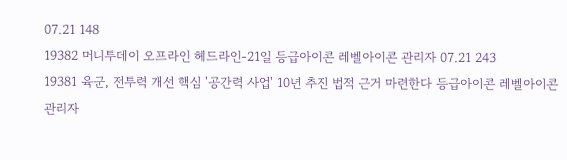07.21 148
19382 머니투데이 오프라인 헤드라인-21일 등급아이콘 레벨아이콘 관리자 07.21 243
19381 육군, 전투력 개선 핵심 '공간력 사업' 10년 추진 법적 근거 마련한다 등급아이콘 레벨아이콘 관리자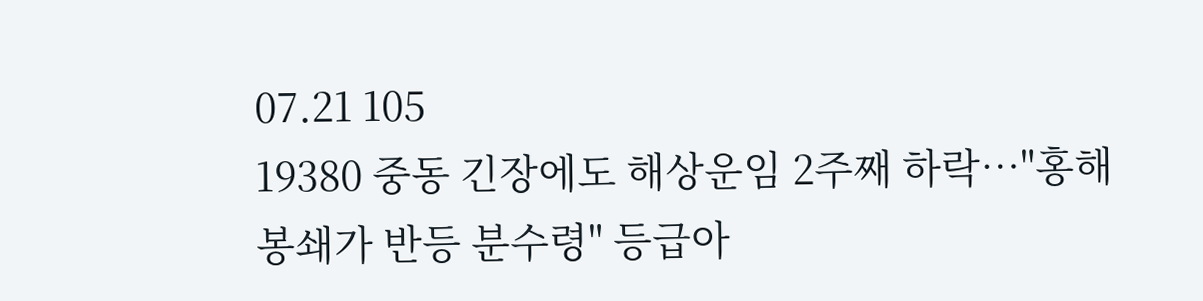07.21 105
19380 중동 긴장에도 해상운임 2주째 하락…"홍해 봉쇄가 반등 분수령" 등급아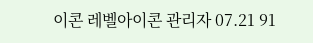이콘 레벨아이콘 관리자 07.21 91